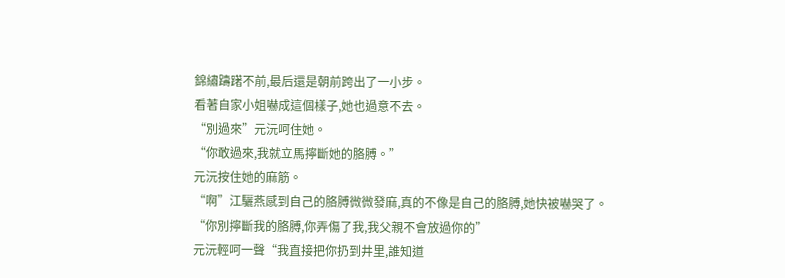錦繡躊躇不前,最后還是朝前跨出了一小步。
看著自家小姐嚇成這個樣子,她也過意不去。
“別過來”元沅呵住她。
“你敢過來,我就立馬擰斷她的胳膊。”
元沅按住她的麻筋。
“啊”江驪燕感到自己的胳膊微微發麻,真的不像是自己的胳膊,她快被嚇哭了。
“你別擰斷我的胳膊,你弄傷了我,我父親不會放過你的”
元沅輕呵一聲“我直接把你扔到井里,誰知道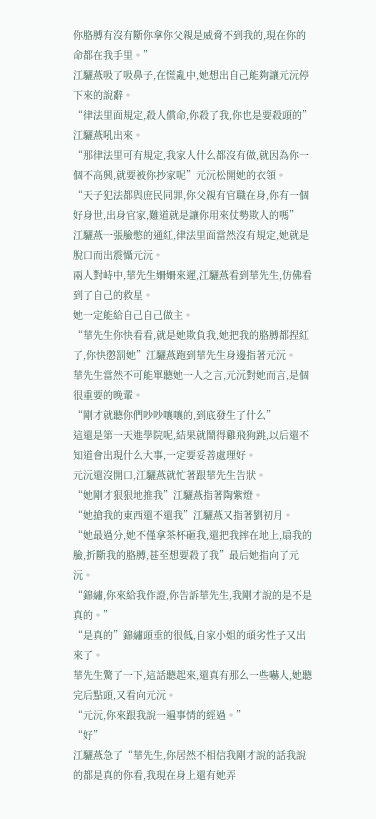你胳膊有沒有斷你拿你父親是威脅不到我的,現在你的命都在我手里。”
江驪燕吸了吸鼻子,在慌亂中,她想出自己能夠讓元沅停下來的說辭。
“律法里面規定,殺人償命,你殺了我,你也是要殺頭的”江驪燕吼出來。
“那律法里可有規定,我家人什么都沒有做,就因為你一個不高興,就要被你抄家呢”元沅松開她的衣領。
“天子犯法都與庶民同罪,你父親有官職在身,你有一個好身世,出身官家,難道就是讓你用來仗勢欺人的嗎”
江驪燕一張臉憋的通紅,律法里面當然沒有規定,她就是脫口而出震懾元沅。
兩人對峙中,華先生姍姍來遲,江驪燕看到華先生,仿佛看到了自己的救星。
她一定能給自己自己做主。
“華先生你快看看,就是她欺負我,她把我的胳膊都捏紅了,你快懲罰她”江驪燕跑到華先生身邊指著元沅。
華先生當然不可能單聽她一人之言,元沅對她而言,是個很重要的晚輩。
“剛才就聽你們吵吵嚷嚷的,到底發生了什么”
這還是第一天進學院呢,結果就鬧得雞飛狗跳,以后還不知道會出現什么大事,一定要妥善處理好。
元沅還沒開口,江驪燕就忙著跟華先生告狀。
“她剛才狠狠地推我”江驪燕指著陶紫燈。
“她搶我的東西還不還我”江驪燕又指著劉初月。
“她最過分,她不僅拿茶杯砸我,還把我摔在地上,扇我的臉,折斷我的胳膊,甚至想要殺了我”最后她指向了元沅。
“錦繡,你來給我作證,你告訴華先生,我剛才說的是不是真的。”
“是真的”錦繡頭垂的很低,自家小姐的頑劣性子又出來了。
華先生驚了一下,這話聽起來,還真有那么一些嚇人,她聽完后點頭,又看向元沅。
“元沅,你來跟我說一遍事情的經過。”
“好”
江驪燕急了“華先生,你居然不相信我剛才說的話我說的都是真的你看,我現在身上還有她弄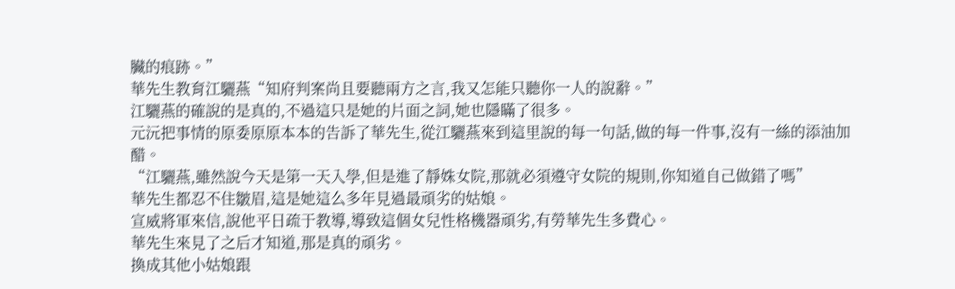臟的痕跡。”
華先生教育江驪燕“知府判案尚且要聽兩方之言,我又怎能只聽你一人的說辭。”
江驪燕的確說的是真的,不過這只是她的片面之詞,她也隱瞞了很多。
元沅把事情的原委原原本本的告訴了華先生,從江驪燕來到這里說的每一句話,做的每一件事,沒有一絲的添油加醋。
“江驪燕,雖然說今天是第一天入學,但是進了靜姝女院,那就必須遵守女院的規則,你知道自己做錯了嗎”
華先生都忍不住皺眉,這是她這么多年見過最頑劣的姑娘。
宣威將軍來信,說他平日疏于教導,導致這個女兒性格機器頑劣,有勞華先生多費心。
華先生來見了之后才知道,那是真的頑劣。
換成其他小姑娘跟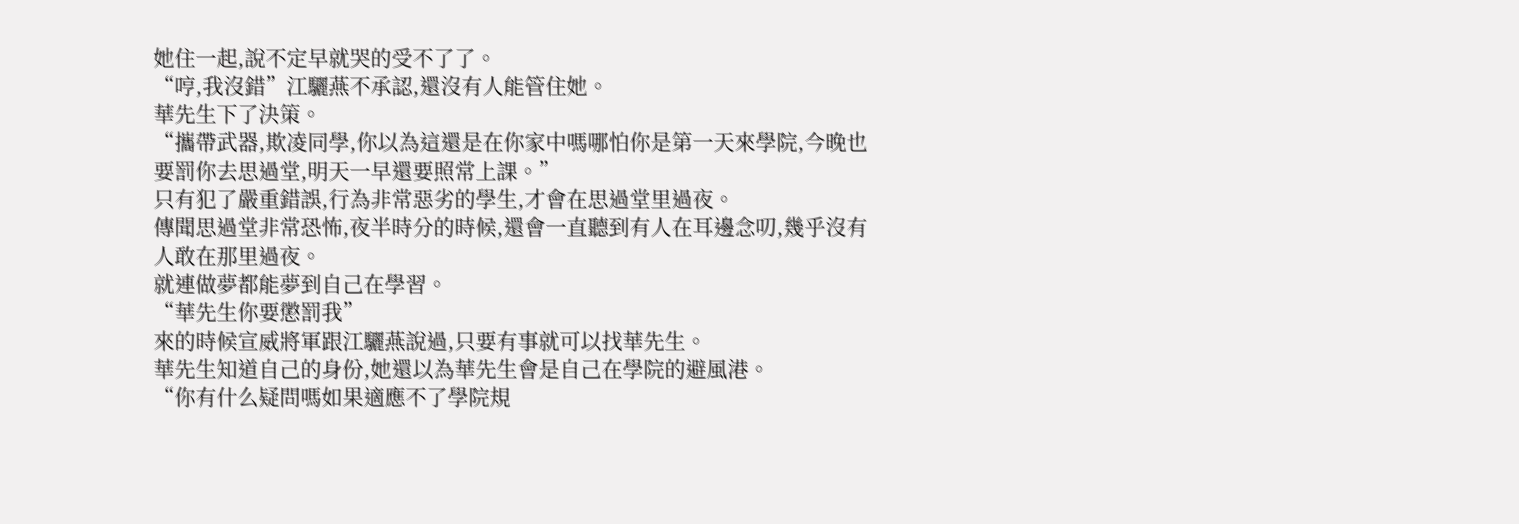她住一起,說不定早就哭的受不了了。
“哼,我沒錯”江驪燕不承認,還沒有人能管住她。
華先生下了決策。
“攜帶武器,欺凌同學,你以為這還是在你家中嗎哪怕你是第一天來學院,今晚也要罰你去思過堂,明天一早還要照常上課。”
只有犯了嚴重錯誤,行為非常惡劣的學生,才會在思過堂里過夜。
傳聞思過堂非常恐怖,夜半時分的時候,還會一直聽到有人在耳邊念叨,幾乎沒有人敢在那里過夜。
就連做夢都能夢到自己在學習。
“華先生你要懲罰我”
來的時候宣威將軍跟江驪燕說過,只要有事就可以找華先生。
華先生知道自己的身份,她還以為華先生會是自己在學院的避風港。
“你有什么疑問嗎如果適應不了學院規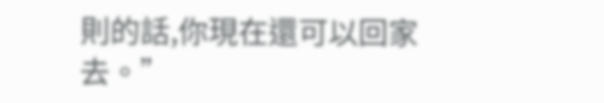則的話,你現在還可以回家去。”